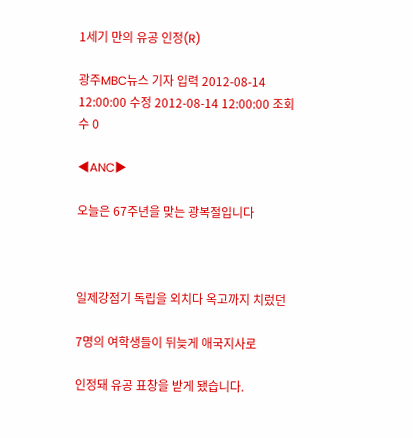1세기 만의 유공 인정(R)

광주MBC뉴스 기자 입력 2012-08-14 12:00:00 수정 2012-08-14 12:00:00 조회수 0

◀ANC▶

오늘은 67주년을 맞는 광복절입니다



일제강점기 독립을 외치다 옥고까지 치렀던

7명의 여학생들이 뒤늦게 애국지사로

인정돼 유공 표창을 받게 됐습니다.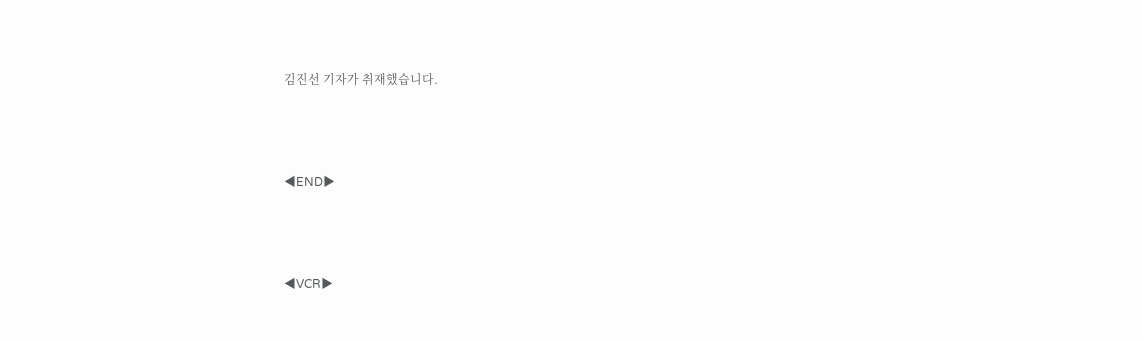김진선 기자가 취재했습니다.



◀END▶



◀VCR▶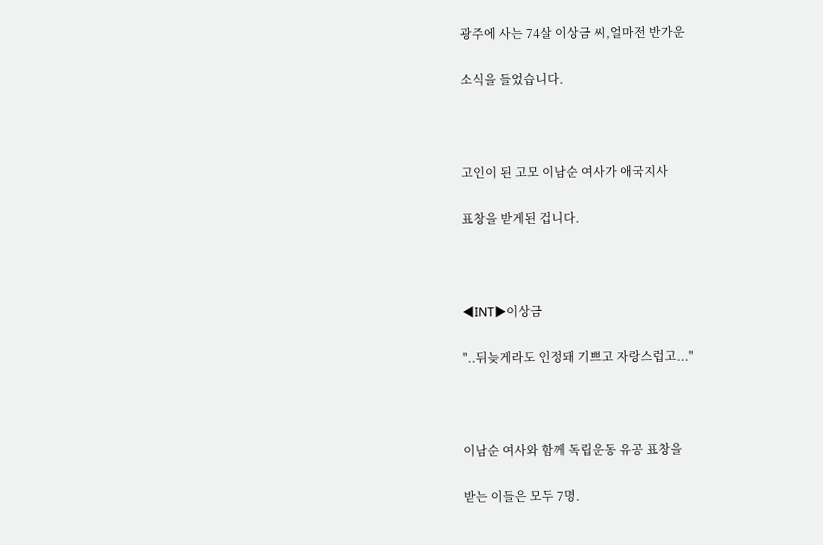광주에 사는 74살 이상금 씨,얼마전 반가운

소식을 들었습니다.



고인이 된 고모 이남순 여사가 애국지사

표창을 받게된 겁니다.



◀INT▶이상금

"..뒤늦게라도 인정돼 기쁘고 자랑스럽고..."



이남순 여사와 함께 독립운동 유공 표창을

받는 이들은 모두 7명.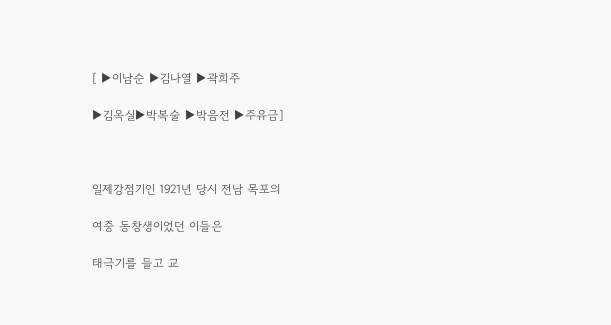[ ▶이남순 ▶김나열 ▶곽희주

▶김옥실▶박복술 ▶박음전 ▶주유금]



일제강점기인 1921년 당시 전남 목포의

여중 동창생이었던 이들은

태극기를 들고 교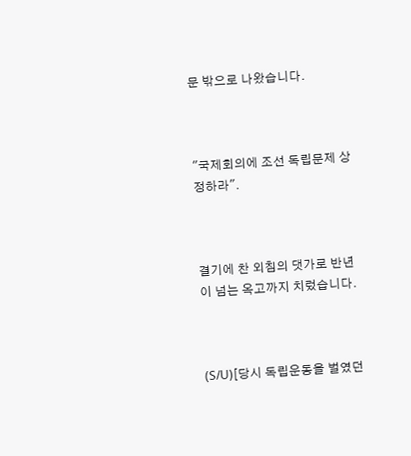문 밖으로 나왔습니다.



"국제회의에 조선 독립문제 상정하라".



결기에 찬 외침의 댓가로 반년이 넘는 옥고까지 치렀습니다.



(S/U)[당시 독립운동을 벌였던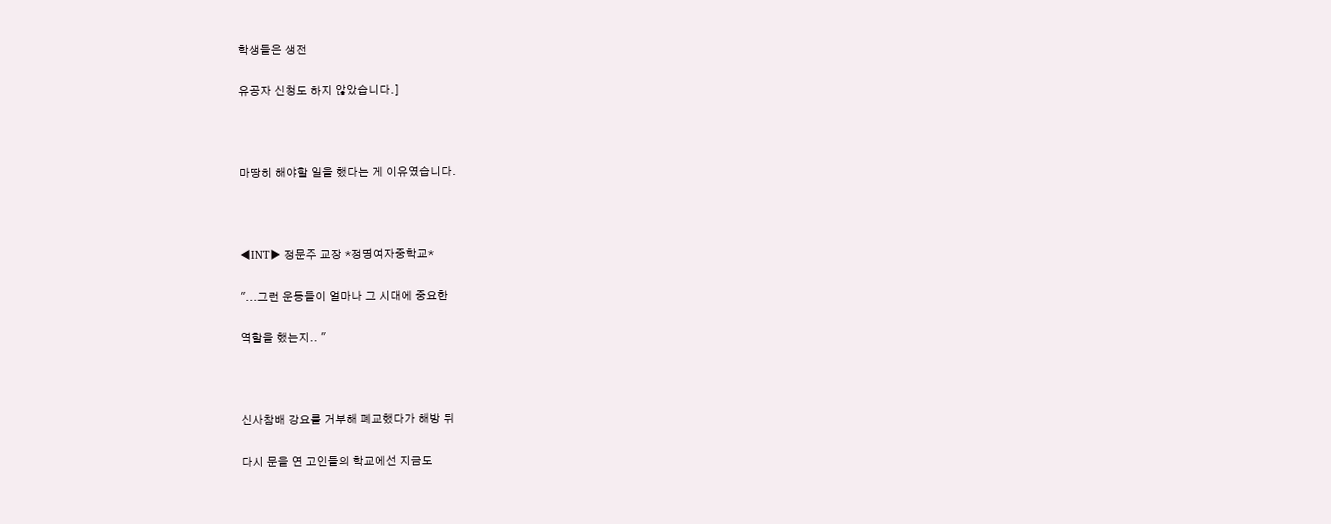학생들은 생전

유공자 신청도 하지 않았습니다.]



마땅히 해야할 일을 했다는 게 이유였습니다.



◀INT▶ 정문주 교장 *정명여자중학교*

"...그런 운동들이 얼마나 그 시대에 중요한

역할을 했는지.. "



신사참배 강요를 거부해 폐교했다가 해방 뒤

다시 문을 연 고인들의 학교에선 지금도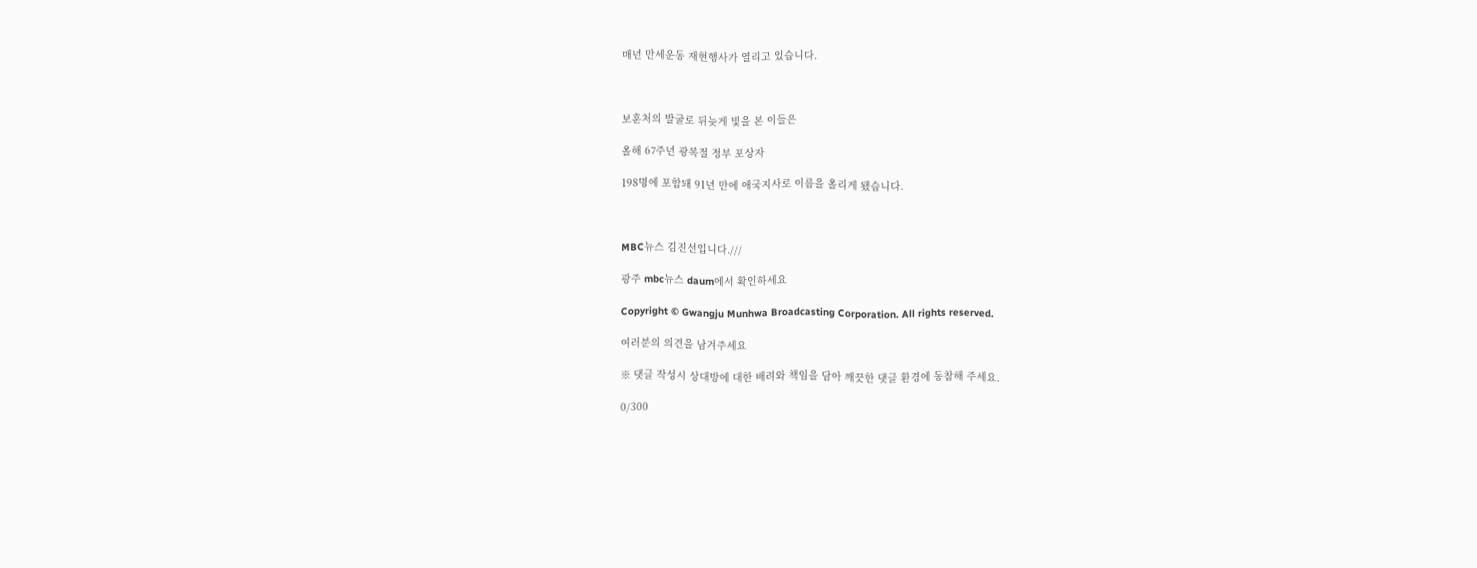매년 만세운동 재현행사가 열리고 있습니다.



보훈처의 발굴로 뒤늦게 빛을 본 이들은

올해 67주년 광복절 정부 포상자

198명에 포함돼 91년 만에 애국지사로 이름을 올리게 됐습니다.



MBC뉴스 김진선입니다.///

광주 mbc뉴스 daum에서 확인하세요

Copyright © Gwangju Munhwa Broadcasting Corporation. All rights reserved.

여러분의 의견을 남겨주세요

※ 댓글 작성시 상대방에 대한 배려와 책임을 담아 깨끗한 댓글 환경에 동참해 주세요.

0/300